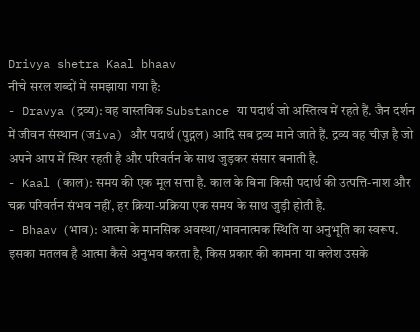Drivya shetra Kaal bhaav
नीचे सरल शब्दों में समझाया गया है:
- Dravya (द्रव्य): वह वास्तविक Substance या पदार्थ जो अस्तित्व में रहते हैं. जैन दर्शन में जीवन संस्थान (जiva) और पदार्थ (पुद्गल) आदि सब द्रव्य माने जाते हैं. द्रव्य वह चीज़ है जो अपने आप में स्थिर रहती है और परिवर्तन के साथ जुड़कर संसार बनाती है.
- Kaal (काल): समय की एक मूल सत्ता है. काल के बिना किसी पदार्थ की उत्पत्ति-नाश और चक्र परिवर्तन संभव नहीं, हर क्रिया-प्रक्रिया एक समय के साथ जुड़ी होती है.
- Bhaav (भाव): आत्मा के मानसिक अवस्था/भावनात्मक स्थिति या अनुभूति का स्वरूप. इसका मतलब है आत्मा कैसे अनुभव करता है, किस प्रकार की कामना या क्लेश उसके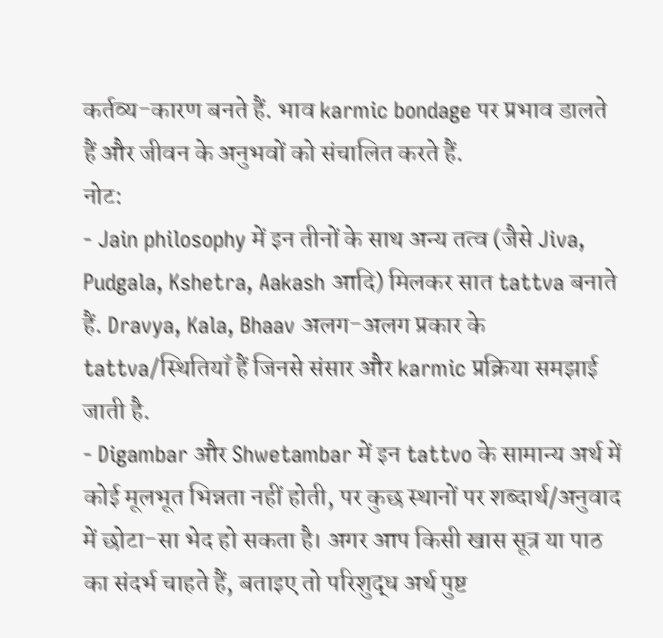कर्तव्य-कारण बनते हैं. भाव karmic bondage पर प्रभाव डालते हैं और जीवन के अनुभवों को संचालित करते हैं.
नोट:
- Jain philosophy में इन तीनों के साथ अन्य तत्व (जैसे Jiva, Pudgala, Kshetra, Aakash आदि) मिलकर सात tattva बनाते हैं. Dravya, Kala, Bhaav अलग-अलग प्रकार के tattva/स्थितियाँ हैं जिनसे संसार और karmic प्रक्रिया समझाई जाती है.
- Digambar और Shwetambar में इन tattvo के सामान्य अर्थ में कोई मूलभूत भिन्नता नहीं होती, पर कुछ स्थानों पर शब्दार्थ/अनुवाद में छोटा-सा भेद हो सकता है। अगर आप किसी खास सूत्र या पाठ का संदर्भ चाहते हैं, बताइए तो परिशुद्ध अर्थ पुष्ट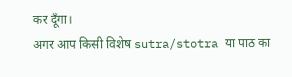कर दूँगा।
अगर आप किसी विशेष sutra/stotra या पाठ का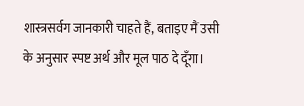शास्त्रसर्वग जानकारी चाहते हैं, बताइए मैं उसी के अनुसार स्पष्ट अर्थ और मूल पाठ दे दूँगा।